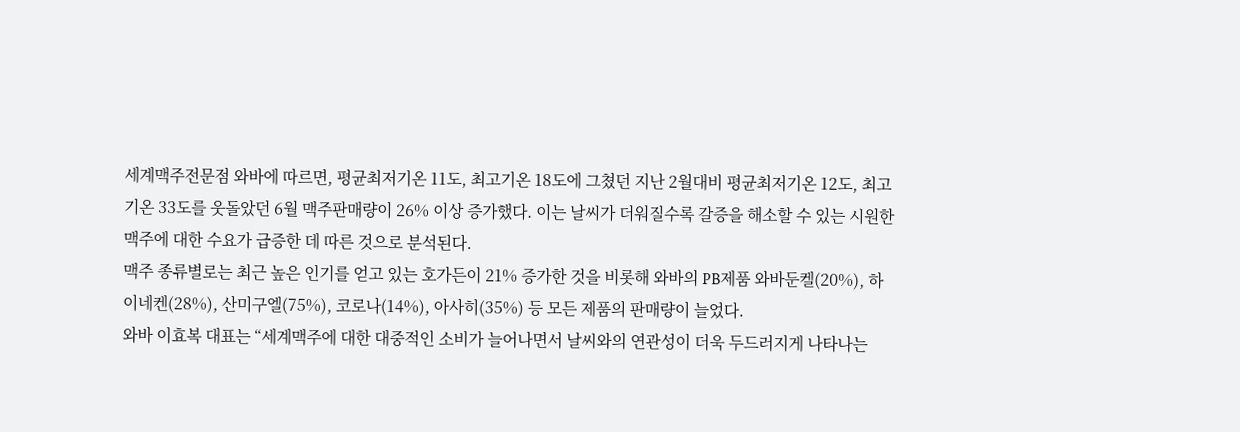세계맥주전문점 와바에 따르면, 평균최저기온 11도, 최고기온 18도에 그쳤던 지난 2월대비 평균최저기온 12도, 최고기온 33도를 웃돌았던 6월 맥주판매량이 26% 이상 증가했다. 이는 날씨가 더워질수록 갈증을 해소할 수 있는 시원한 맥주에 대한 수요가 급증한 데 따른 것으로 분석된다.
맥주 종류별로는 최근 높은 인기를 얻고 있는 호가든이 21% 증가한 것을 비롯해 와바의 PB제품 와바둔켈(20%), 하이네켄(28%), 산미구엘(75%), 코로나(14%), 아사히(35%) 등 모든 제품의 판매량이 늘었다.
와바 이효복 대표는 “세계맥주에 대한 대중적인 소비가 늘어나면서 날씨와의 연관성이 더욱 두드러지게 나타나는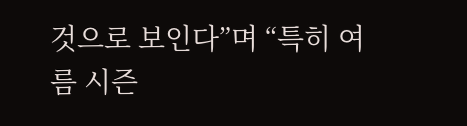것으로 보인다”며 “특히 여름 시즌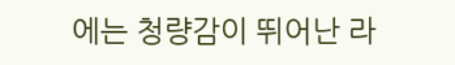에는 청량감이 뛰어난 라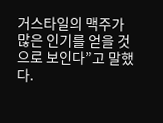거스타일의 맥주가 많은 인기를 얻을 것으로 보인다”고 말했다.